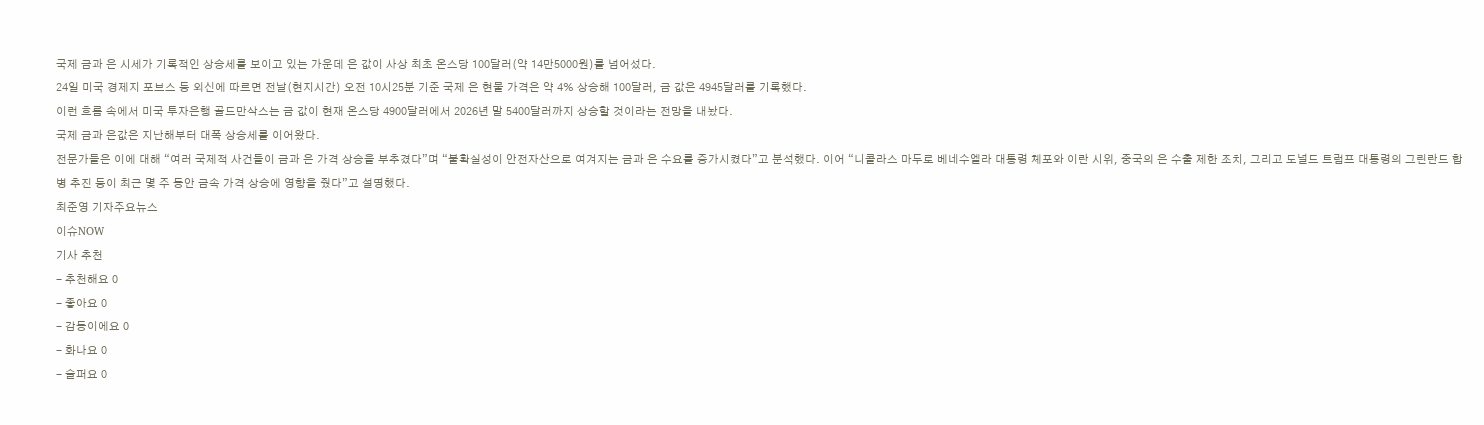국제 금과 은 시세가 기록적인 상승세를 보이고 있는 가운데 은 값이 사상 최초 온스당 100달러(약 14만5000원)를 넘어섰다.
24일 미국 경제지 포브스 등 외신에 따르면 전날(현지시간) 오전 10시25분 기준 국제 은 현물 가격은 약 4% 상승해 100달러, 금 값은 4945달러를 기록했다.
이런 흐름 속에서 미국 투자은행 골드만삭스는 금 값이 현재 온스당 4900달러에서 2026년 말 5400달러까지 상승할 것이라는 전망을 내놨다.
국제 금과 은값은 지난해부터 대폭 상승세를 이어왔다.
전문가들은 이에 대해 “여러 국제적 사건들이 금과 은 가격 상승을 부추겼다”며 “불확실성이 안전자산으로 여겨지는 금과 은 수요를 증가시켰다”고 분석했다. 이어 “니콜라스 마두로 베네수엘라 대통령 체포와 이란 시위, 중국의 은 수출 제한 조치, 그리고 도널드 트럼프 대통령의 그린란드 합병 추진 등이 최근 몇 주 동안 금속 가격 상승에 영향을 줬다”고 설명했다.
최준영 기자주요뉴스
이슈NOW
기사 추천
- 추천해요 0
- 좋아요 0
- 감동이에요 0
- 화나요 0
- 슬퍼요 0